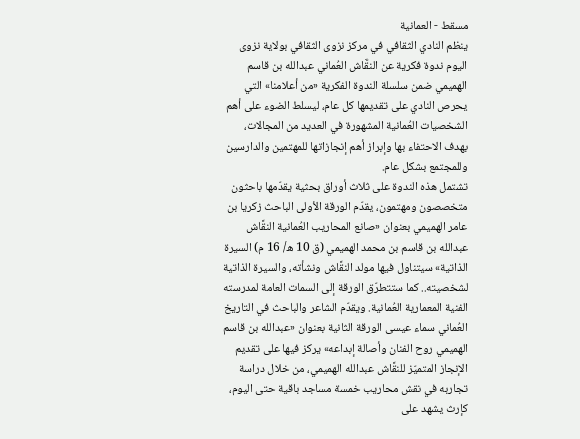مسقط - العمانية
ينظم النادي الثقافي في مركز نزوى الثقافي بولاية نزوى اليوم ندوة فكرية عن النقَّاش العُماني عبدالله بن قاسم الهميمي ضمن سلسلة الندوة الفكرية «من أعلامنا» التي يحرص النادي على تقديمها كل عام، ليسلط الضوء على أهم الشخصيات العُمانية المشهورة في العديد من المجالات، بهدف الاحتفاء بها وإبراز أهم إنجازاتها للمهتمين والدارسين وللمجتمع بشكل عام.
تشتمل هذه الندوة على ثلاث أوراق بحثية يقدّمها باحثون متخصصون ومهتمون، يقدّم الورقة الأولى الباحث زكريا بن عامر الهميمي بعنوان «صانع المحاريب العُمانية النقَّاش عبدالله بن قاسم بن محمد الهميمي (ق 10 ه/ 16 م) السيرة الذاتية» سيتناول فيها مولد النقَّاش ونشأته، والسيرة الذاتية لشخصيته.. كما ستتطرّق الورقة إلى السمات العامة لمدرسته الفنية المعمارية العُمانية. ويقدّم الشاعر والباحث في التاريخ العُماني سماء عيسى الورقة الثانية بعنوان «عبدالله بن قاسم الهميمي روح الفنان وأصالة إبداعه» يركز فيها على تقديم الإنجاز المتميّز للنقَّاش عبدالله الهميمي، من خلال دراسة تجاربه في نقش محاريب خمسة مساجد باقية حتى اليوم، كإرث يشهد على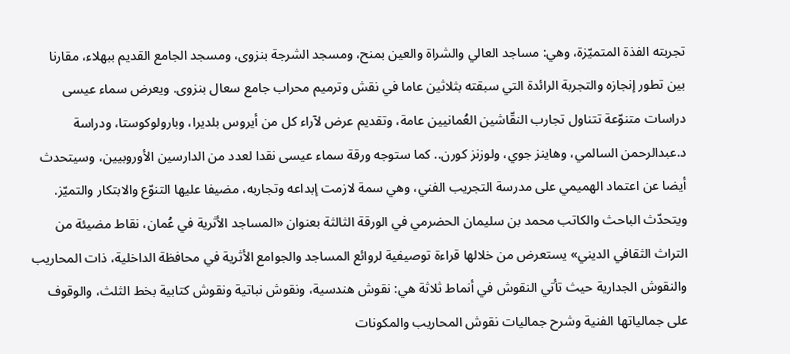تجربته الفذة المتميّزة، وهي: مساجد العالي والشراة والعين بمنح، ومسجد الشرجة بنزوى، ومسجد الجامع القديم ببهلاء، مقارنا بين تطور إنجازه والتجربة الرائدة التي سبقته بثلاثين عاما في نقش وترميم محراب جامع سعال بنزوى. ويعرض سماء عيسى دراسات متنوّعة تتناول تجارب النقّاشين العُمانيين عامة، وتقديم عرض لآراء كل من أيروس بلديرا، وبارولوكوستا، ودراسة د.عبدالرحمن السالمي، وهاينز جوي، ولوزنز كورن.. كما ستوجه ورقة سماء عيسى نقدا لعدد من الدارسين الأوروبيين، وسيتحدث أيضا عن اعتماد الهميمي على مدرسة التجريب الفني، وهي سمة لازمت إبداعه وتجاربه، مضيفا عليها التنوّع والابتكار والتميّز.
ويتحدّث الباحث والكاتب محمد بن سليمان الحضرمي في الورقة الثالثة بعنوان «المساجد الأثرية في عُمان، نقاط مضيئة من التراث الثقافي الديني» يستعرض من خلالها قراءة توصيفية لروائع المساجد والجوامع الأثرية في محافظة الداخلية، ذات المحاريب والنقوش الجدارية حيث تأتي النقوش في أنماط ثلاثة هي: نقوش هندسية، ونقوش نباتية ونقوش كتابية بخط الثلث، والوقوف على جمالياتها الفنية وشرح جماليات نقوش المحاريب والمكونات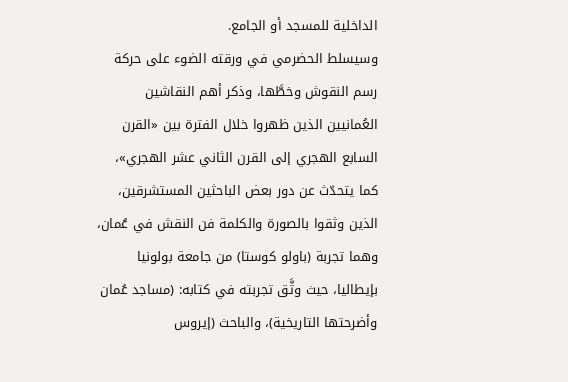الداخلية للمسجد أو الجامع.
وسيسلط الحضرمي في ورقته الضوء على حركة رسم النقوش وخطَّها، وذكر أهم النقاشين العُمانيين الذين ظهروا خلال الفترة بين «القرن السابع الهجري إلى القرن الثاني عشر الهجري»، كما يتحدّث عن دور بعض الباحثين المستشرقين، الذين وثقوا بالصورة والكلمة فن النقش في عُمان، وهما تجربة (باولو كوستا) من جامعة بولونيا بإيطاليا، حيث وثَّق تجربته في كتابه: (مساجد عُمان وأضرحتها التاريخية)، والباحث (إيروس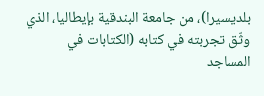بلديسيرا)، من جامعة البندقية بإيطاليا، الذي وثّق تجربته في كتابه (الكتابات في المساجد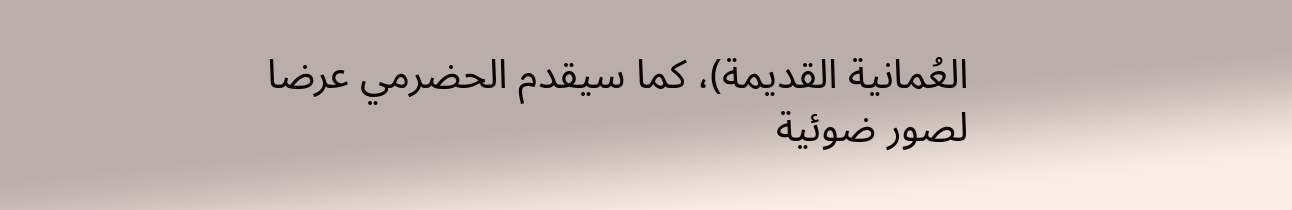العُمانية القديمة)، كما سيقدم الحضرمي عرضا لصور ضوئية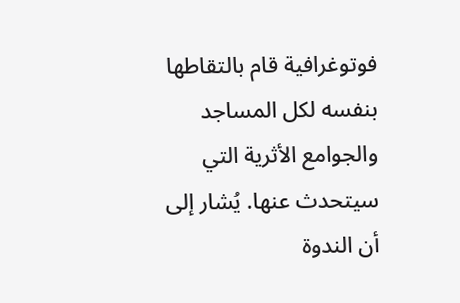فوتوغرافية قام بالتقاطها بنفسه لكل المساجد والجوامع الأثرية التي سيتحدث عنها. يُشار إلى أن الندوة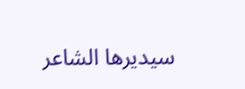سيديرها الشاعر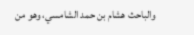والباحث هشام بن حمد الشامسي، وهو من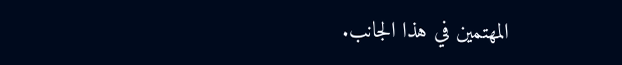المهتمين في هذا الجانب.